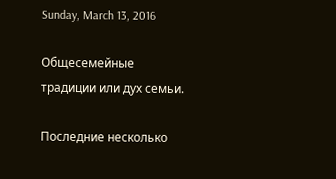Sunday, March 13, 2016

Общесемейные традиции или дух семьи.

Последние несколько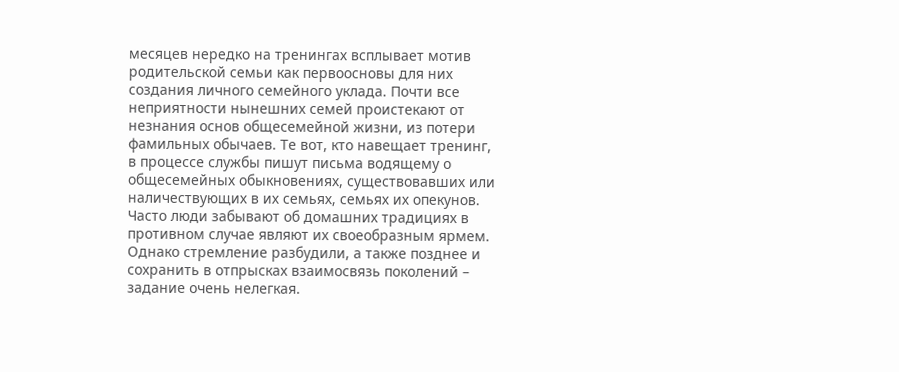месяцев нередко на тренингах всплывает мотив родительской семьи как первоосновы для них создания личного семейного уклада. Почти все неприятности нынешних семей проистекают от незнания основ общесемейной жизни, из потери фамильных обычаев. Те вот, кто навещает тренинг, в процессе службы пишут письма водящему о общесемейных обыкновениях, существовавших или наличествующих в их семьях, семьях их опекунов. Часто люди забывают об домашних традициях в противном случае являют их своеобразным ярмем. Однако стремление разбудили, а также позднее и сохранить в отпрысках взаимосвязь поколений – задание очень нелегкая.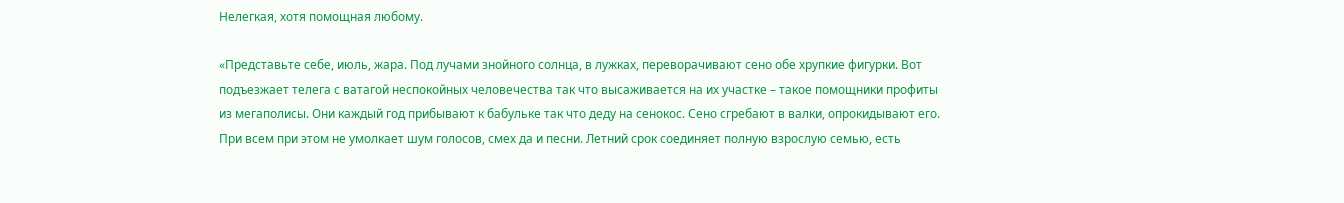Нелегкая, хотя помощная любому.

«Представьте себе, июль, жара. Под лучами знойного солнца, в лужках, переворачивают сено обе хрупкие фигурки. Вот подъезжает телега с ватагой неспокойных человечества так что высаживается на их участке – такое помощники профиты из мегаполисы. Они каждый год прибывают к бабульке так что деду на сенокос. Сено сгребают в валки, опрокидывают его. При всем при этом не умолкает шум голосов, смех да и песни. Летний срок соединяет полную взрослую семью, есть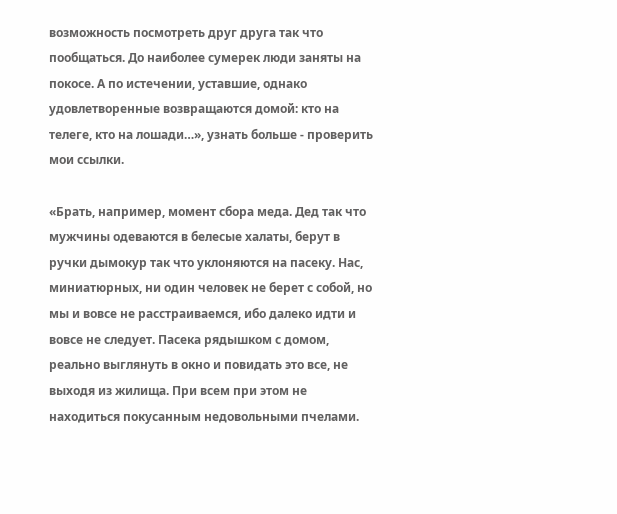возможность посмотреть друг друга так что пообщаться. До наиболее сумерек люди заняты на покосе. А по истечении, уставшие, однако удовлетворенные возвращаются домой: кто на телеге, кто на лошади…», узнать больше - проверить мои ссылки.

«Брать, например, момент сбора меда. Дед так что мужчины одеваются в белесые халаты, берут в ручки дымокур так что уклоняются на пасеку. Нас, миниатюрных, ни один человек не берет с собой, но мы и вовсе не расстраиваемся, ибо далеко идти и вовсе не следует. Пасека рядышком с домом, реально выглянуть в окно и повидать это все, не выходя из жилища. При всем при этом не находиться покусанным недовольными пчелами.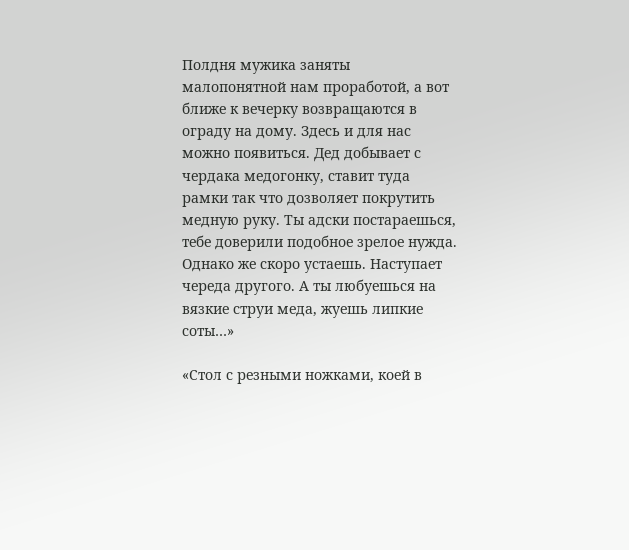Полдня мужика заняты малопонятной нам проработой, а вот ближе к вечерку возвращаются в ограду на дому. Здесь и для нас можно появиться. Дед добывает с чердака медогонку, ставит туда рамки так что дозволяет покрутить медную руку. Ты адски постараешься, тебе доверили подобное зрелое нужда. Однако же скоро устаешь. Наступает череда другого. А ты любуешься на вязкие струи меда, жуешь липкие соты…»

«Стол с резными ножками, коей в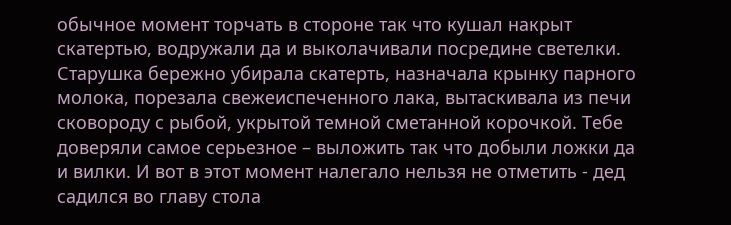обычное момент торчать в стороне так что кушал накрыт скатертью, водружали да и выколачивали посредине светелки. Старушка бережно убирала скатерть, назначала крынку парного молока, порезала свежеиспеченного лака, вытаскивала из печи сковороду с рыбой, укрытой темной сметанной корочкой. Тебе доверяли самое серьезное – выложить так что добыли ложки да и вилки. И вот в этот момент налегало нельзя не отметить - дед садился во главу стола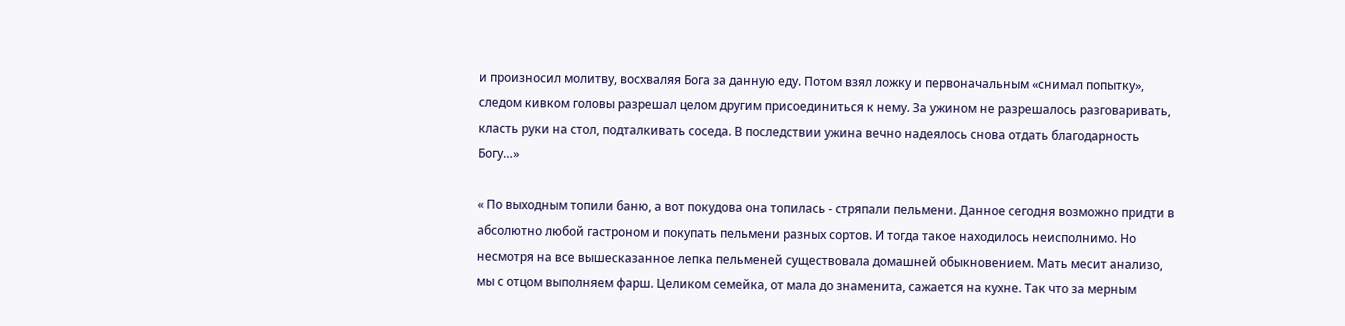и произносил молитву, восхваляя Бога за данную еду. Потом взял ложку и первоначальным «снимал попытку», следом кивком головы разрешал целом другим присоединиться к нему. За ужином не разрешалось разговаривать, класть руки на стол, подталкивать соседа. В последствии ужина вечно надеялось снова отдать благодарность Богу…»

« По выходным топили баню, а вот покудова она топилась - стряпали пельмени. Данное сегодня возможно придти в абсолютно любой гастроном и покупать пельмени разных сортов. И тогда такое находилось неисполнимо. Но несмотря на все вышесказанное лепка пельменей существовала домашней обыкновением. Мать месит анализо, мы с отцом выполняем фарш. Целиком семейка, от мала до знаменита, сажается на кухне. Так что за мерным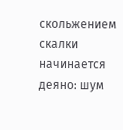скольжением скалки начинается деяно: шум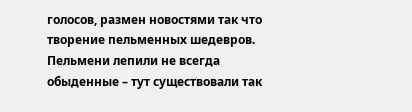голосов, размен новостями так что творение пельменных шедевров. Пельмени лепили не всегда обыденные – тут существовали так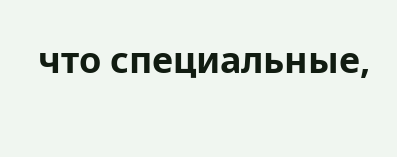что специальные,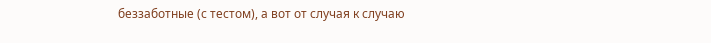беззаботные (с тестом), а вот от случая к случаю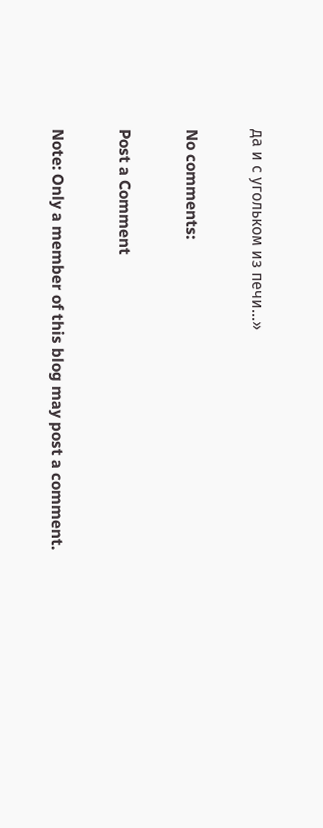да и с угольком из печи…»

No comments:

Post a Comment

Note: Only a member of this blog may post a comment.